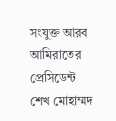সংযুক্ত আরব আমিরাতের প্রেসিডেন্ট শেখ মোহাম্মদ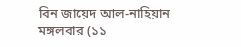বিন জায়েদ আল-নাহিয়ান মঙ্গলবার (১১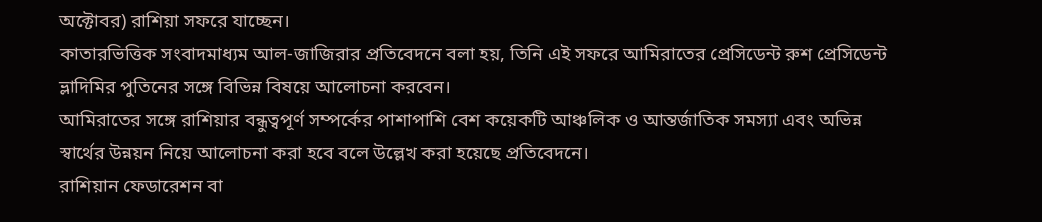অক্টোবর) রাশিয়া সফরে যাচ্ছেন।
কাতারভিত্তিক সংবাদমাধ্যম আল-জাজিরার প্রতিবেদনে বলা হয়, তিনি এই সফরে আমিরাতের প্রেসিডেন্ট রুশ প্রেসিডেন্ট ভ্লাদিমির পুতিনের সঙ্গে বিভিন্ন বিষয়ে আলোচনা করবেন।
আমিরাতের সঙ্গে রাশিয়ার বন্ধুত্বপূর্ণ সম্পর্কের পাশাপাশি বেশ কয়েকটি আঞ্চলিক ও আন্তর্জাতিক সমস্যা এবং অভিন্ন স্বার্থের উন্নয়ন নিয়ে আলোচনা করা হবে বলে উল্লেখ করা হয়েছে প্রতিবেদনে।
রাশিয়ান ফেডারেশন বা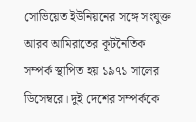সোভিয়েত ইউনিয়নের সঙ্গে সংযুক্ত আরব আমিরাতের কূটনৈতিক সম্পর্ক স্থাপিত হয় ১৯৭১ সালের ডিসেম্বরে। দুই দেশের সম্পর্ককে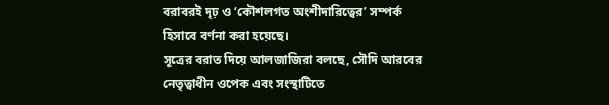বরাবরই দৃঢ় ও ‘কৌশলগত অংশীদারিত্বের’ সম্পর্ক হিসাবে বর্ণনা করা হয়েছে।
সূত্রের বরাত দিয়ে আলজাজিরা বলছে, সৌদি আরবের নেতৃত্বাধীন ওপেক এবং সংস্থাটিতে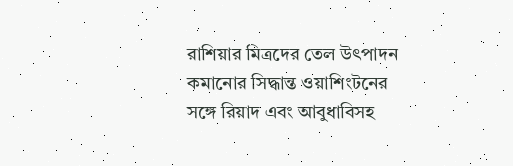রাশিয়ার মিত্রদের তেল উৎপাদন কমানোর সিদ্ধান্ত ওয়াশিংটনের সঙ্গে রিয়াদ এবং আবুধাবিসহ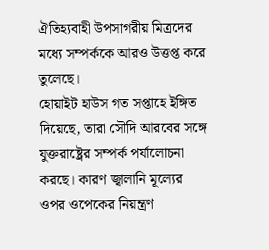ঐতিহ্যবাহী উপসাগরীয় মিত্রদের মধ্যে সম্পর্ককে আরও উত্তপ্ত করে তুলেছে।
হোয়াইট হাউস গত সপ্তাহে ইঙ্গিত দিয়েছে, তারা সৌদি আরবের সঙ্গে যুক্তরাষ্ট্রের সম্পর্ক পর্যালোচনা করছে। কারণ জ্বালানি মূল্যের ওপর ওপেকের নিয়ন্ত্রণ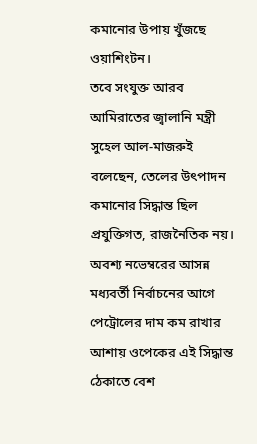কমানোর উপায় খুঁজছে ওয়াশিংটন।
তবে সংযুক্ত আরব আমিরাতের জ্বালানি মন্ত্রী সুহেল আল-মাজরুই বলেছেন, তেলের উৎপাদন কমানোর সিদ্ধান্ত ছিল প্রযুক্তিগত, রাজনৈতিক নয়।
অবশ্য নভেম্বরের আসন্ন মধ্যবর্তী নির্বাচনের আগে পেট্রোলের দাম কম রাখার আশায় ওপেকের এই সিদ্ধান্ত ঠেকাতে বেশ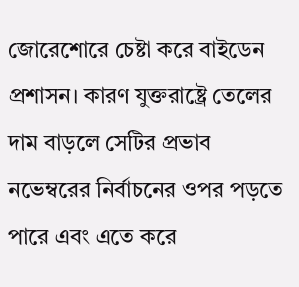জোরেশোরে চেষ্টা করে বাইডেন প্রশাসন। কারণ যুক্তরাষ্ট্রে তেলের দাম বাড়লে সেটির প্রভাব নভেম্বরের নির্বাচনের ওপর পড়তে পারে এবং এতে করে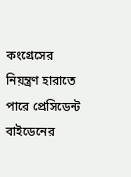কংগ্রেসের নিয়ন্ত্রণ হারাতে পারে প্রেসিডেন্ট বাইডেনের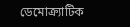ডেমোক্র্যাটিক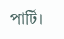পার্টি।